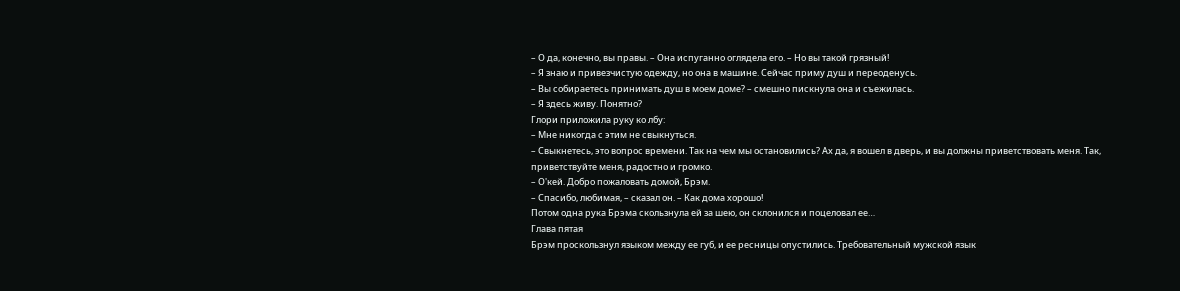– О да, конечно, вы правы. – Она испуганно оглядела его. – Но вы такой грязный!
– Я знаю и привезчистую одежду, но она в машине. Сейчас приму душ и переоденусь.
– Вы собираетесь принимать душ в моем доме? – смешно пискнула она и съежилась.
– Я здесь живу. Понятно?
Глори приложила руку ко лбу:
– Мне никогда с этим не свыкнуться.
– Свыкнетесь, это вопрос времени. Так на чем мы остановились? Ах да, я вошел в дверь, и вы должны приветствовать меня. Так, приветствуйте меня, радостно и громко.
– О'кей. Добро пожаловать домой, Брэм.
– Спасибо, любимая, – сказал он. – Как дома хорошо!
Потом одна рука Брэма скользнула ей за шею, он склонился и поцеловал ее…
Глава пятая
Брэм проскользнул языком между ее губ, и ее ресницы опустились. Требовательный мужской язык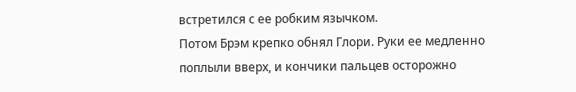встретился с ее робким язычком.
Потом Брэм крепко обнял Глори. Руки ее медленно поплыли вверх, и кончики пальцев осторожно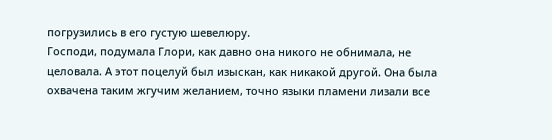погрузились в его густую шевелюру.
Господи, подумала Глори, как давно она никого не обнимала, не целовала. А этот поцелуй был изыскан, как никакой другой. Она была охвачена таким жгучим желанием, точно языки пламени лизали все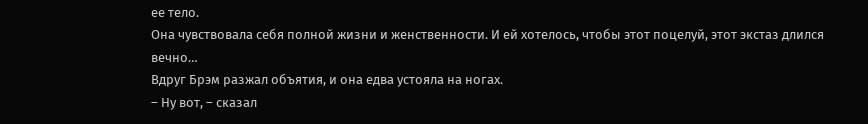ее тело.
Она чувствовала себя полной жизни и женственности. И ей хотелось, чтобы этот поцелуй, этот экстаз длился вечно…
Вдруг Брэм разжал объятия, и она едва устояла на ногах.
– Ну вот, – сказал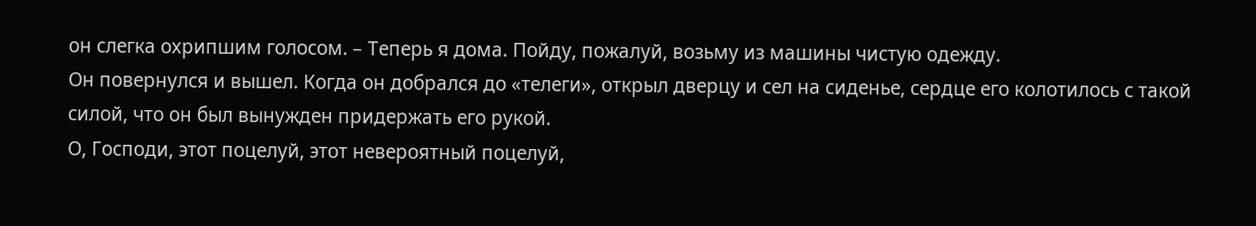он слегка охрипшим голосом. – Теперь я дома. Пойду, пожалуй, возьму из машины чистую одежду.
Он повернулся и вышел. Когда он добрался до «телеги», открыл дверцу и сел на сиденье, сердце его колотилось с такой силой, что он был вынужден придержать его рукой.
О, Господи, этот поцелуй, этот невероятный поцелуй,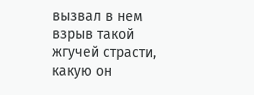вызвал в нем взрыв такой жгучей страсти, какую он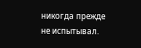никогда прежде не испытывал.